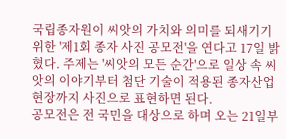국립종자원이 씨앗의 가치와 의미를 되새기기 위한 '제1회 종자 사진 공모전'을 연다고 17일 밝혔다. 주제는 '씨앗의 모든 순간'으로 일상 속 씨앗의 이야기부터 첨단 기술이 적용된 종자산업 현장까지 사진으로 표현하면 된다.
공모전은 전 국민을 대상으로 하며 오는 21일부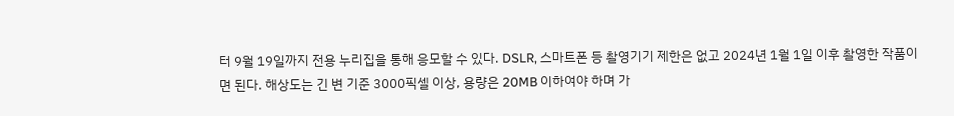터 9월 19일까지 전용 누리집을 통해 응모할 수 있다. DSLR, 스마트폰 등 촬영기기 제한은 없고 2024년 1월 1일 이후 촬영한 작품이면 된다. 해상도는 긴 변 기준 3000픽셀 이상, 용량은 20MB 이하여야 하며 가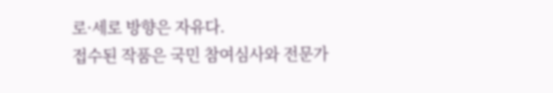로·세로 방향은 자유다.
접수된 작품은 국민 참여심사와 전문가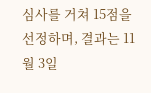심사를 거쳐 15점을 선정하며, 결과는 11월 3일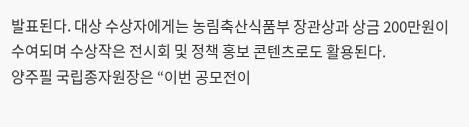발표된다. 대상 수상자에게는 농림축산식품부 장관상과 상금 200만원이 수여되며 수상작은 전시회 및 정책 홍보 콘텐츠로도 활용된다.
양주필 국립종자원장은 “이번 공모전이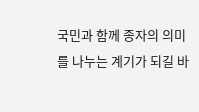국민과 함께 종자의 의미를 나누는 계기가 되길 바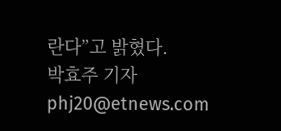란다”고 밝혔다.
박효주 기자 phj20@etnews.com